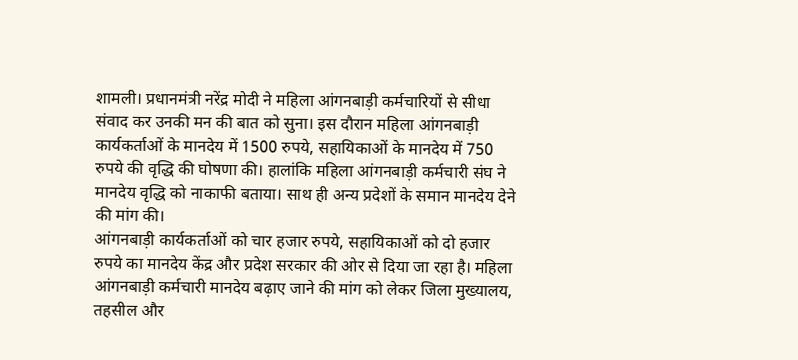शामली। प्रधानमंत्री नरेंद्र मोदी ने महिला आंगनबाड़ी कर्मचारियों से सीधा संवाद कर उनकी मन की बात को सुना। इस दौरान महिला आंगनबाड़ी कार्यकर्ताओं के मानदेय में 1500 रुपये, सहायिकाओं के मानदेय में 750 रुपये की वृद्धि की घोषणा की। हालांकि महिला आंगनबाड़ी कर्मचारी संघ ने मानदेय वृद्धि को नाकाफी बताया। साथ ही अन्य प्रदेशों के समान मानदेय देने की मांग की।
आंगनबाड़ी कार्यकर्ताओं को चार हजार रुपये, सहायिकाओं को दो हजार रुपये का मानदेय केंद्र और प्रदेश सरकार की ओर से दिया जा रहा है। महिला आंगनबाड़ी कर्मचारी मानदेय बढ़ाए जाने की मांग को लेकर जिला मुख्यालय, तहसील और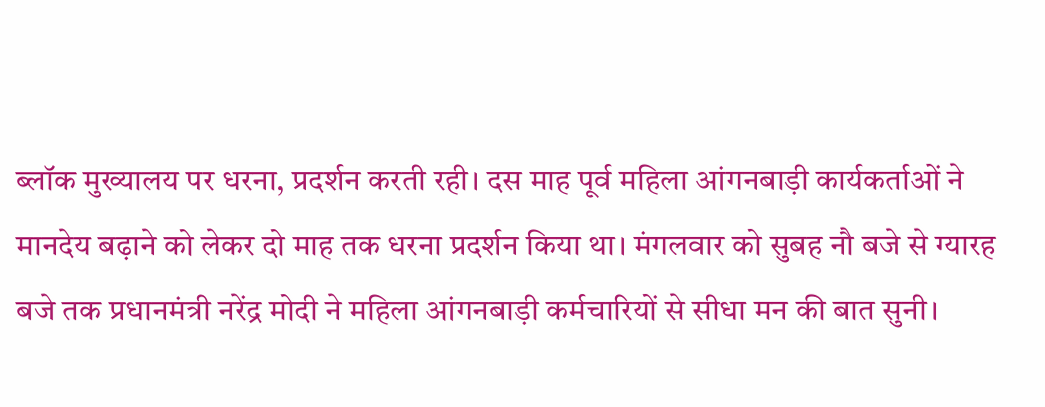ब्लॉक मुख्यालय पर धरना, प्रदर्शन करती रही। दस माह पूर्व महिला आंगनबाड़ी कार्यकर्ताओं ने मानदेय बढ़ाने को लेकर दो माह तक धरना प्रदर्शन किया था। मंगलवार को सुबह नौ बजे से ग्यारह बजे तक प्रधानमंत्री नरेंद्र मोदी ने महिला आंगनबाड़ी कर्मचारियों से सीधा मन की बात सुनी।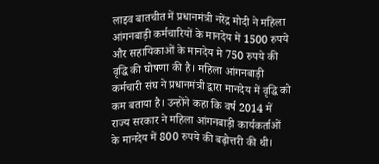लाइव बातचीत में प्रधानमंत्री नरेंद्र मोदी ने महिला आंगनबाड़ी कर्मचारियों के मानदेय में 1500 रुपये और सहायिकाओं के मानदेय मे 750 रुपये की वृद्धि की घोषणा की है। महिला आंगनबाड़ी कर्मचारी संघ ने प्रधानमंत्री द्वारा मानदेय में वृद्धि को कम बताया है। उन्होंने कहा कि वर्ष 2014 में राज्य सरकार ने महिला आंगनबाड़ी कार्यकर्ताओं के मानदेय में 800 रुपये की बढ़ोत्तरी की थी।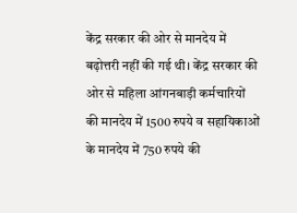केंद्र सरकार की ओर से मानदेय में बढ़ोत्तरी नहीं की गई थी। केंद्र सरकार की ओर से महिला आंगनबाड़ी कर्मचारियों की मानदेय में 1500 रुपये व सहायिकाओं के मानदेय में 750 रुपये की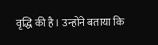वृद्धि की है। उन्होंने बताया कि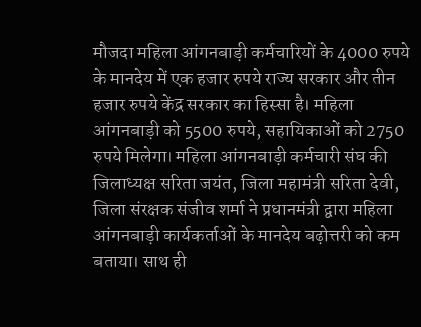मौजदा महिला आंगनबाड़ी कर्मचारियों के 4000 रुपये के मानदेय में एक हजार रुपये राज्य सरकार और तीन हजार रुपये केंद्र सरकार का हिस्सा है। महिला आंगनबाड़ी को 5500 रुपये, सहायिकाओं को 2750 रुपये मिलेगा। महिला आंगनबाड़ी कर्मचारी संघ की जिलाध्यक्ष सरिता जयंत, जिला महामंत्री सरिता देवी, जिला संरक्षक संजीव शर्मा ने प्रधानमंत्री द्वारा महिला आंगनबाड़ी कार्यकर्ताओं के मानदेय बढ़ोत्तरी को कम बताया। साथ ही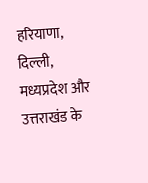हरियाणा, दिल्ली, मध्यप्रदेश और उत्तराखंड के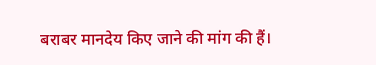बराबर मानदेय किए जाने की मांग की हैं।